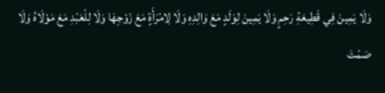وَلَا يَمِينَ فِي قَطِيعَةِ رَحِمٍ وَلَا يَمِينَ لِوَلَدٍ مَعَ وَالِدِهِ وَلَا لِامْرَأَةٍ مَعَ زَوْجِهَا وَلَا لِلْعَبْدِ مَعَ مَوْلَاهُ وَلَا صَمْتَ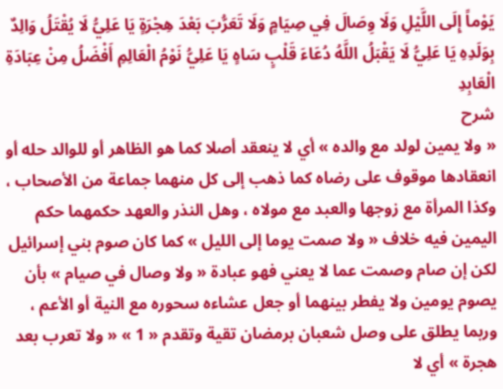يَوْماً إِلَى اللَّيْلِ وَلَا وِصَالَ فِي صِيَامٍ وَلَا تَعَرُّبَ بَعْدَ هِجْرَةٍ يَا عَلِيُّ لَا يُقْتَلُ وَالِدٌ بِوَلَدِهِ يَا عَلِيُّ لَا يَقْبَلُ اللَّهُ دُعَاءَ قَلْبٍ سَاهٍ يَا عَلِيُّ نَوْمُ الْعَالِمِ أَفْضَلُ مِنْ عِبَادَةِ الْعَابِدِ
شرح
« ولا يمين لولد مع والده » أي لا ينعقد أصلا كما هو الظاهر أو للوالد حله أو انعقادها موقوف على رضاه كما ذهب إلى كل منهما جماعة من الأصحاب ، وكذا المرأة مع زوجها والعبد مع مولاه ، وهل النذر والعهد حكمهما حكم اليمين فيه خلاف « ولا صمت يوما إلى الليل » كما كان صوم بني إسرائيل لكن إن صام وصمت عما لا يعني فهو عبادة « ولا وصال في صيام » بأن يصوم يومين ولا يفطر بينهما أو جعل عشاءه سحوره مع النية أو الأعم ، وربما يطلق على وصل شعبان برمضان تقية وتقدم « 1 » « ولا تعرب بعد هجرة » أي لا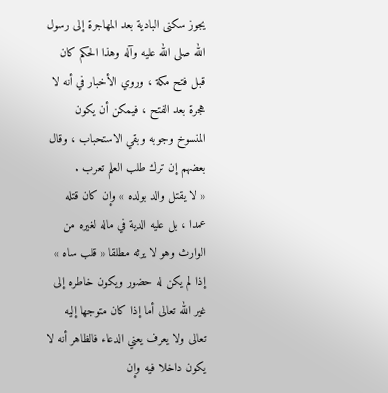يجوز سكنى البادية بعد المهاجرة إلى رسول الله صلى الله عليه وآله وهذا الحكم كان قبل فتح مكة ، وروي الأخبار في أنه لا هجرة بعد الفتح ، فيمكن أن يكون المنسوخ وجوبه وبقي الاستحباب ، وقال بعضهم إن ترك طلب العلم تعرب .
« لا يقتل والد بولده » وإن كان قتله عمدا ، بل عليه الدية في ماله لغيره من الوارث وهو لا يرثه مطلقا « قلب ساه » إذا لم يكن له حضور ويكون خاطره إلى غير الله تعالى أما إذا كان متوجها إليه تعالى ولا يعرف يعني الدعاء فالظاهر أنه لا يكون داخلا فيه وإن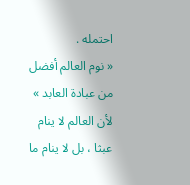احتمله .
« نوم العالم أفضل من عبادة العابد » لأن العالم لا ينام عبثا ، بل لا ينام ما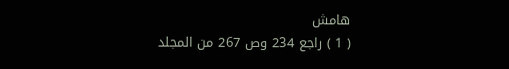هامش
( 1 ) راجع 234 وص 267 من المجلد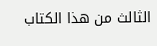الثالث من هذا الكتاب